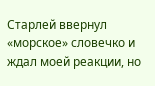Старлей ввернул «морское» словечко и ждал моей реакции, но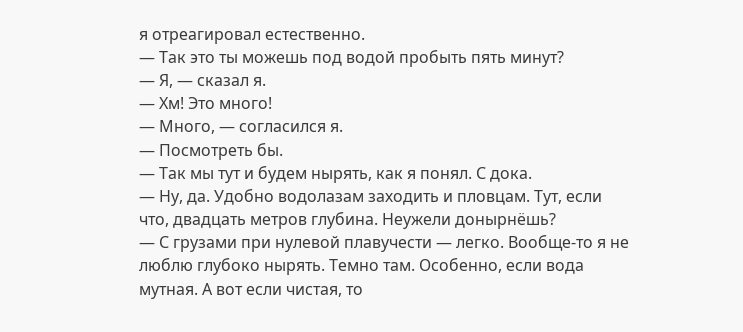я отреагировал естественно.
— Так это ты можешь под водой пробыть пять минут?
— Я, — сказал я.
— Хм! Это много!
— Много, — согласился я.
— Посмотреть бы.
— Так мы тут и будем нырять, как я понял. С дока.
— Ну, да. Удобно водолазам заходить и пловцам. Тут, если что, двадцать метров глубина. Неужели донырнёшь?
— С грузами при нулевой плавучести — легко. Вообще-то я не люблю глубоко нырять. Темно там. Особенно, если вода мутная. А вот если чистая, то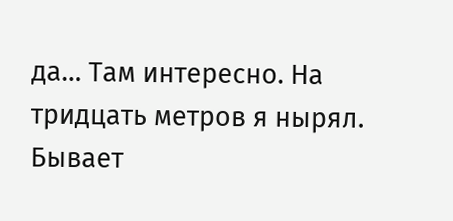да… Там интересно. На тридцать метров я нырял. Бывает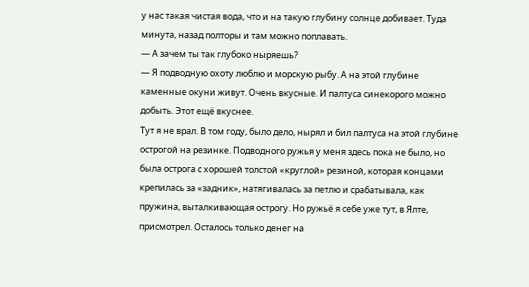у нас такая чистая вода, что и на такую глубину солнце добивает. Туда минута, назад полторы и там можно поплавать.
— А зачем ты так глубоко ныряешь?
— Я подводную охоту люблю и морскую рыбу. А на этой глубине каменные окуни живут. Очень вкусные. И палтуса синекорого можно добыть. Этот ещё вкуснее.
Тут я не врал. В том году, было дело, нырял и бил палтуса на этой глубине острогой на резинке. Подводного ружья у меня здесь пока не было, но была острога с хорошей толстой «круглой» резиной, которая концами крепилась за «задник», натягивалась за петлю и срабатывала, как пружина, выталкивающая острогу. Но ружьё я себе уже тут, в Ялте, присмотрел. Осталось только денег на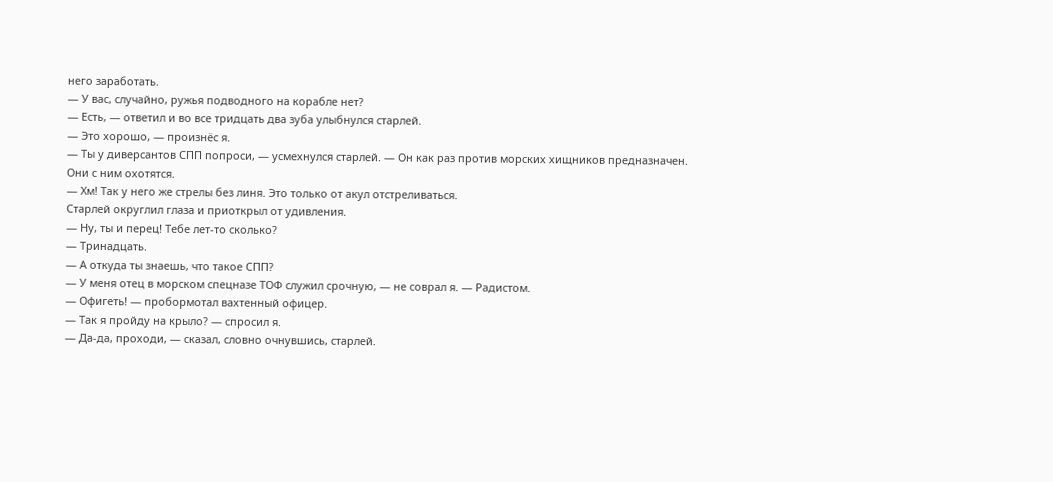него заработать.
— У вас, случайно, ружья подводного на корабле нет?
— Есть, — ответил и во все тридцать два зуба улыбнулся старлей.
— Это хорошо, — произнёс я.
— Ты у диверсантов СПП попроси, — усмехнулся старлей. — Он как раз против морских хищников предназначен. Они с ним охотятся.
— Хм! Так у него же стрелы без линя. Это только от акул отстреливаться.
Старлей округлил глаза и приоткрыл от удивления.
— Ну, ты и перец! Тебе лет-то сколько?
— Тринадцать.
— А откуда ты знаешь, что такое СПП?
— У меня отец в морском спецназе ТОФ служил срочную, — не соврал я. — Радистом.
— Офигеть! — пробормотал вахтенный офицер.
— Так я пройду на крыло? — спросил я.
— Да-да, проходи, — сказал, словно очнувшись, старлей.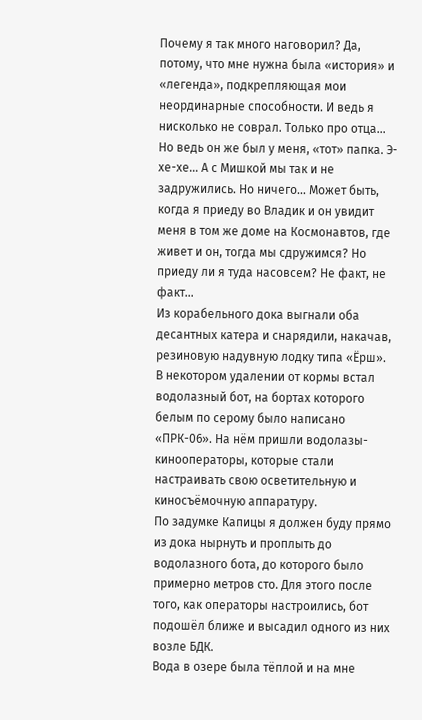Почему я так много наговорил? Да, потому, что мне нужна была «история» и «легенда», подкрепляющая мои неординарные способности. И ведь я нисколько не соврал. Только про отца… Но ведь он же был у меня, «тот» папка. Э-хе-хе… А с Мишкой мы так и не задружились. Но ничего… Может быть, когда я приеду во Владик и он увидит меня в том же доме на Космонавтов, где живет и он, тогда мы сдружимся? Но приеду ли я туда насовсем? Не факт, не факт…
Из корабельного дока выгнали оба десантных катера и снарядили, накачав, резиновую надувную лодку типа «Ёрш». В некотором удалении от кормы встал водолазный бот, на бортах которого белым по серому было написано «ПРК-06». На нём пришли водолазы-кинооператоры, которые стали настраивать свою осветительную и киносъёмочную аппаратуру.
По задумке Капицы я должен буду прямо из дока нырнуть и проплыть до водолазного бота, до которого было примерно метров сто. Для этого после того, как операторы настроились, бот подошёл ближе и высадил одного из них возле БДК.
Вода в озере была тёплой и на мне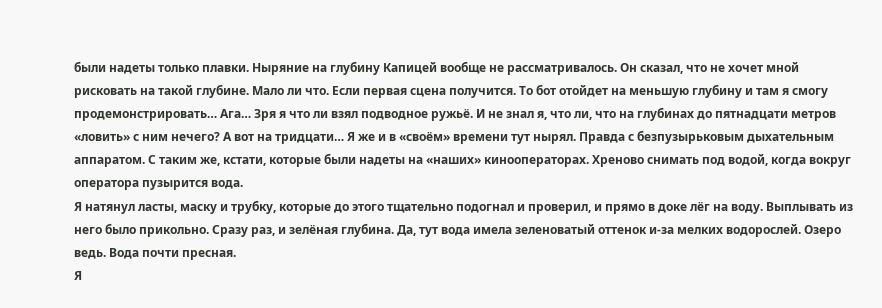были надеты только плавки. Ныряние на глубину Капицей вообще не рассматривалось. Он сказал, что не хочет мной рисковать на такой глубине. Мало ли что. Если первая сцена получится. То бот отойдет на меньшую глубину и там я смогу продемонстрировать… Ага… Зря я что ли взял подводное ружьё. И не знал я, что ли, что на глубинах до пятнадцати метров «ловить» с ним нечего? А вот на тридцати… Я же и в «своём» времени тут нырял. Правда с безпузырьковым дыхательным аппаратом. С таким же, кстати, которые были надеты на «наших» кинооператорах. Хреново снимать под водой, когда вокруг оператора пузырится вода.
Я натянул ласты, маску и трубку, которые до этого тщательно подогнал и проверил, и прямо в доке лёг на воду. Выплывать из него было прикольно. Сразу раз, и зелёная глубина. Да, тут вода имела зеленоватый оттенок и-за мелких водорослей. Озеро ведь. Вода почти пресная.
Я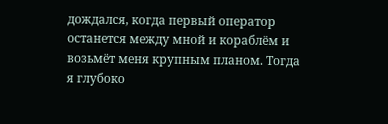дождался, когда первый оператор останется между мной и кораблём и возьмёт меня крупным планом. Тогда я глубоко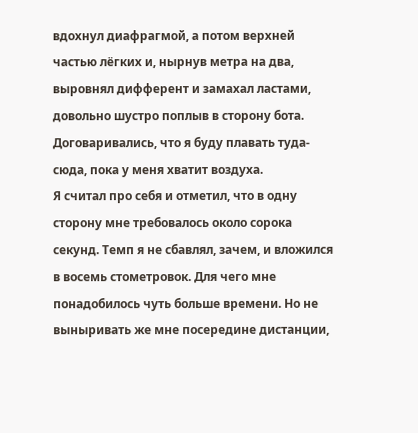вдохнул диафрагмой, а потом верхней частью лёгких и, нырнув метра на два, выровнял дифферент и замахал ластами, довольно шустро поплыв в сторону бота. Договаривались, что я буду плавать туда-сюда, пока у меня хватит воздуха.
Я считал про себя и отметил, что в одну сторону мне требовалось около сорока секунд. Темп я не сбавлял, зачем, и вложился в восемь стометровок. Для чего мне понадобилось чуть больше времени. Но не выныривать же мне посередине дистанции,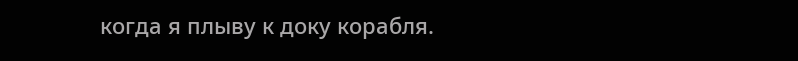когда я плыву к доку корабля.